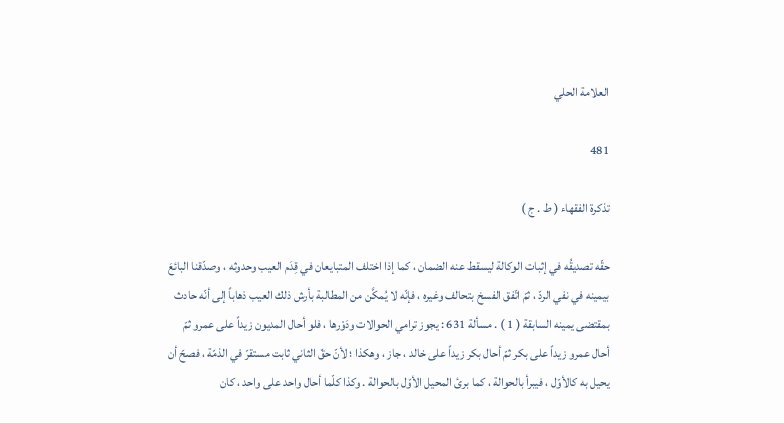العلامة الحلي

481

تذكرة الفقهاء ( ط . ج )

حقّه تصديقُه في إثبات الوكالة ليسقط عنه الضمان ، كما إذا اختلف المتبايعان في قِدَم العيب وحدوثه ، وصدّقنا البائعَ بيمينه في نفي الردّ ، ثمّ اتّفق الفسخ بتحالف وغيره ، فإنّه لا يُمكَّن من المطالبة بأرش ذلك العيب ذهاباً إلى أنّه حادث بمقتضى يمينه السابقة ( 1 ) . مسألة 631 : يجوز ترامي الحوالات ودَوْرها ، فلو أحال المديون زيداً على عمرو ثمّ أحال عمرو زيداً على بكر ثمّ أحال بكر زيداً على خالد ، جاز ، وهكذا ؛ لأنّ حقّ الثاني ثابت مستقرّ في الذمّة ، فصحّ أن يحيل به كالأوّل ، فيبرأ بالحوالة ، كما برئ المحيل الأوّل بالحوالة . وكذا كلّما أحال واحد على واحد ، كان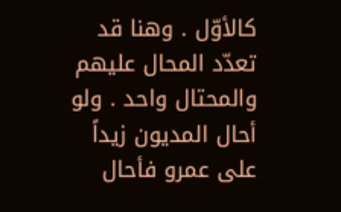كالأوّل . وهنا قد تعدّد المحال عليهم والمحتال واحد . ولو أحال المديون زيداً على عمرو فأحال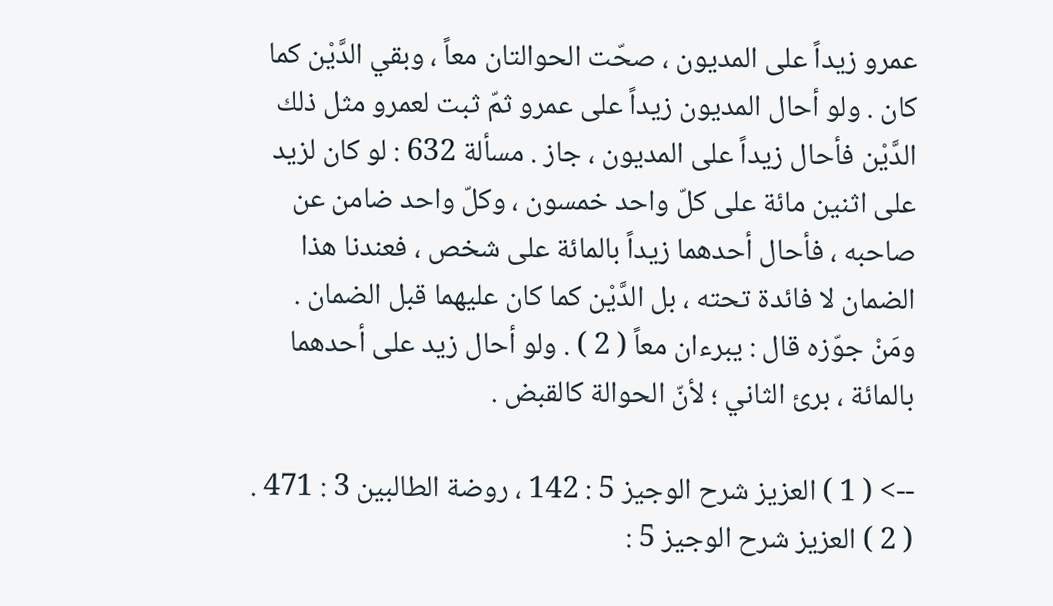عمرو زيداً على المديون ، صحّت الحوالتان معاً ، وبقي الدَّيْن كما كان . ولو أحال المديون زيداً على عمرو ثمّ ثبت لعمرو مثل ذلك الدَّيْن فأحال زيداً على المديون ، جاز . مسألة 632 : لو كان لزيد على اثنين مائة على كلّ واحد خمسون ، وكلّ واحد ضامن عن صاحبه ، فأحال أحدهما زيداً بالمائة على شخص ، فعندنا هذا الضمان لا فائدة تحته ، بل الدَّيْن كما كان عليهما قبل الضمان . ومَنْ جوّزه قال : يبرءان معاً ( 2 ) . ولو أحال زيد على أحدهما بالمائة ، برئ الثاني ؛ لأنّ الحوالة كالقبض .

--> ( 1 ) العزيز شرح الوجيز 5 : 142 ، روضة الطالبين 3 : 471 . ( 2 ) العزيز شرح الوجيز 5 :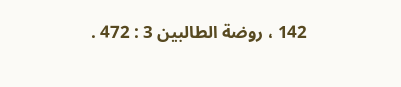142 ، روضة الطالبين 3 : 472 .